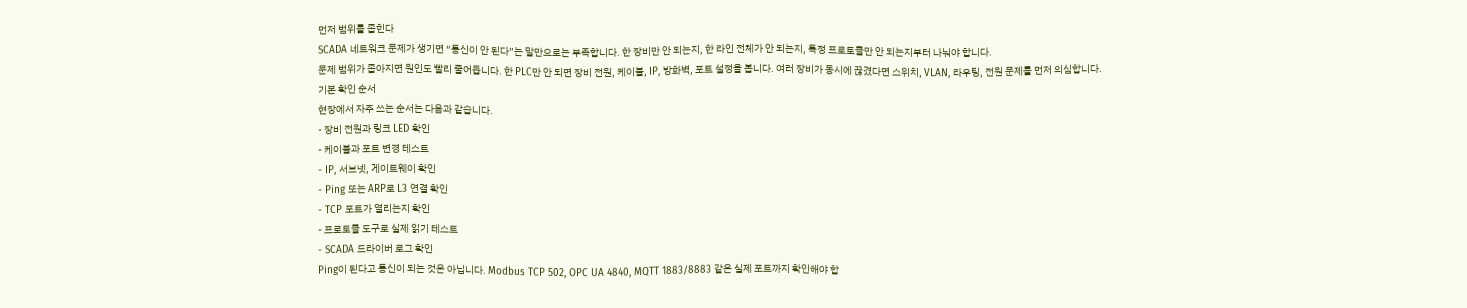먼저 범위를 좁힌다
SCADA 네트워크 문제가 생기면 “통신이 안 된다”는 말만으로는 부족합니다. 한 장비만 안 되는지, 한 라인 전체가 안 되는지, 특정 프로토콜만 안 되는지부터 나눠야 합니다.
문제 범위가 좁아지면 원인도 빨리 줄어듭니다. 한 PLC만 안 되면 장비 전원, 케이블, IP, 방화벽, 포트 설정을 봅니다. 여러 장비가 동시에 끊겼다면 스위치, VLAN, 라우팅, 전원 문제를 먼저 의심합니다.
기본 확인 순서
현장에서 자주 쓰는 순서는 다음과 같습니다.
- 장비 전원과 링크 LED 확인
- 케이블과 포트 변경 테스트
- IP, 서브넷, 게이트웨이 확인
- Ping 또는 ARP로 L3 연결 확인
- TCP 포트가 열리는지 확인
- 프로토콜 도구로 실제 읽기 테스트
- SCADA 드라이버 로그 확인
Ping이 된다고 통신이 되는 것은 아닙니다. Modbus TCP 502, OPC UA 4840, MQTT 1883/8883 같은 실제 포트까지 확인해야 합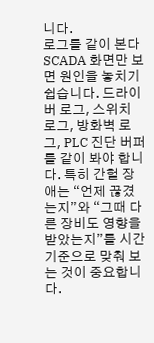니다.
로그를 같이 본다
SCADA 화면만 보면 원인을 놓치기 쉽습니다. 드라이버 로그, 스위치 로그, 방화벽 로그, PLC 진단 버퍼를 같이 봐야 합니다. 특히 간헐 장애는 “언제 끊겼는지”와 “그때 다른 장비도 영향을 받았는지”를 시간 기준으로 맞춰 보는 것이 중요합니다.